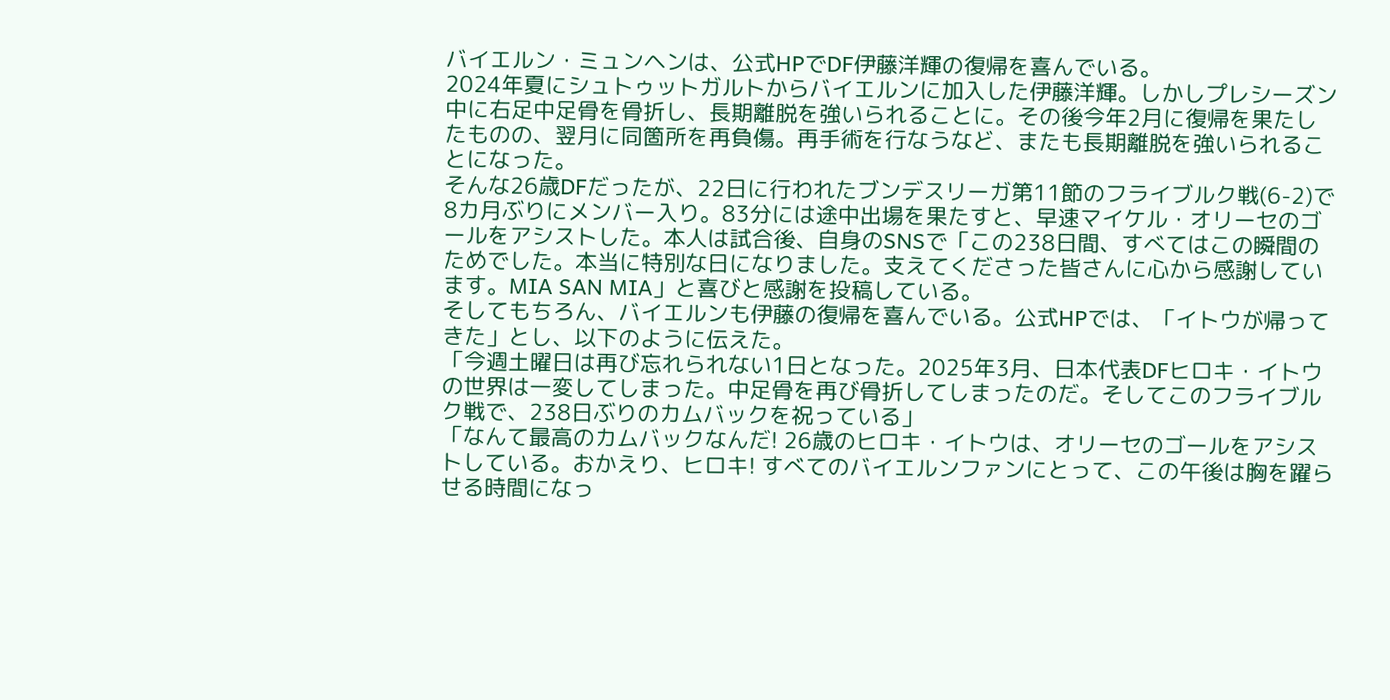バイエルン・ミュンヘンは、公式HPでDF伊藤洋輝の復帰を喜んでいる。
2024年夏にシュトゥットガルトからバイエルンに加入した伊藤洋輝。しかしプレシーズン中に右足中足骨を骨折し、長期離脱を強いられることに。その後今年2月に復帰を果たしたものの、翌月に同箇所を再負傷。再手術を行なうなど、またも長期離脱を強いられることになった。
そんな26歳DFだったが、22日に行われたブンデスリーガ第11節のフライブルク戦(6-2)で8カ月ぶりにメンバー入り。83分には途中出場を果たすと、早速マイケル・オリーセのゴールをアシストした。本人は試合後、自身のSNSで「この238日間、すべてはこの瞬間のためでした。本当に特別な日になりました。支えてくださった皆さんに心から感謝しています。MIA SAN MIA」と喜びと感謝を投稿している。
そしてもちろん、バイエルンも伊藤の復帰を喜んでいる。公式HPでは、「イトウが帰ってきた」とし、以下のように伝えた。
「今週土曜日は再び忘れられない1日となった。2025年3月、日本代表DFヒロキ・イトウの世界は一変してしまった。中足骨を再び骨折してしまったのだ。そしてこのフライブルク戦で、238日ぶりのカムバックを祝っている」
「なんて最高のカムバックなんだ! 26歳のヒロキ・イトウは、オリーセのゴールをアシストしている。おかえり、ヒロキ! すべてのバイエルンファンにとって、この午後は胸を躍らせる時間になっ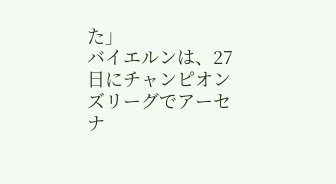た」
バイエルンは、27日にチャンピオンズリーグでアーセナ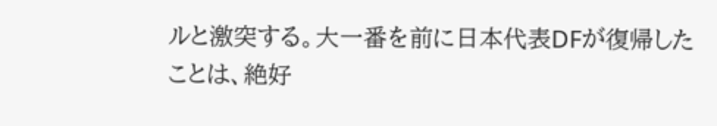ルと激突する。大一番を前に日本代表DFが復帰したことは、絶好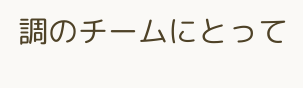調のチームにとって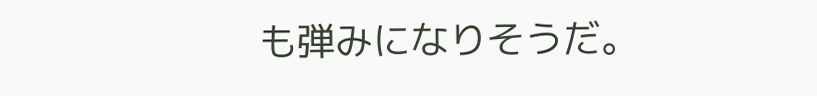も弾みになりそうだ。